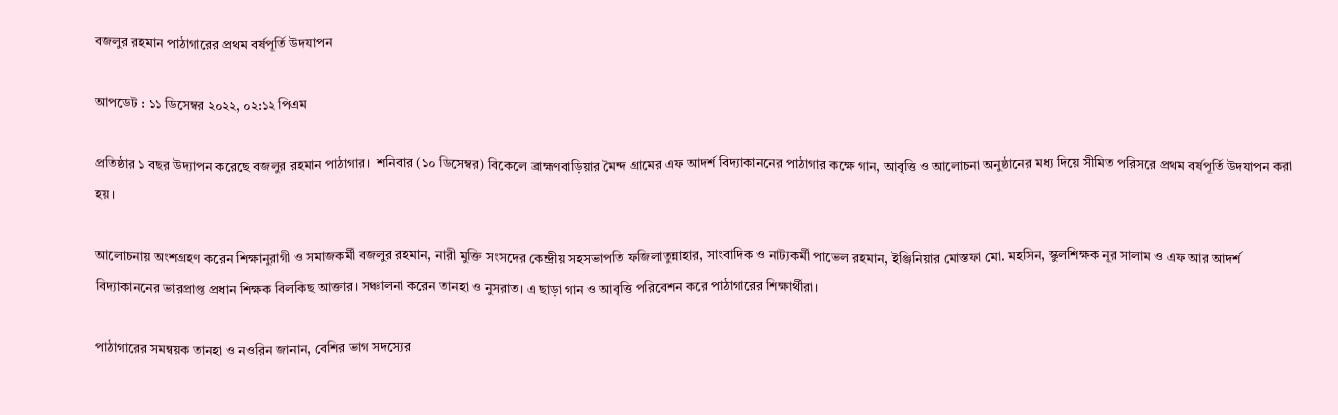বজলুর রহমান পাঠাগারের প্রথম বর্ষপূর্তি উদযাপন

আপডেট : ১১ ডিসেম্বর ২০২২, ০২:১২ পিএম

প্রতিষ্ঠার ১ বছর উদ্যাপন করেছে বজলুর রহমান পাঠাগার।  শনিবার (১০ ডিসেম্বর) বিকেলে ব্রাহ্মণবাড়িয়ার মৈন্দ গ্রামের এফ আদর্শ বিদ্যাকাননের পাঠাগার কক্ষে গান, আবৃত্তি ও আলোচনা অনুষ্ঠানের মধ্য দিয়ে সীমিত পরিসরে প্রথম বর্ষপূর্তি উদযাপন করা হয়।

আলোচনায় অংশগ্রহণ করেন শিক্ষানুরাগী ও সমাজকর্মী বজলুর রহমান, নারী মুক্তি সংসদের কেন্দ্রীয় সহসভাপতি ফজিলাতুন্নাহার, সাংবাদিক ও নাট্যকর্মী পাভেল রহমান, ইঞ্জিনিয়ার মোস্তফা মো. মহসিন, স্কুলশিক্ষক নূর সালাম ও এফ আর আদর্শ বিদ্যাকাননের ভারপ্রাপ্ত প্রধান শিক্ষক বিলকিছ আক্তার। সঞ্চালনা করেন তানহা ও নুসরাত। এ ছাড়া গান ও আবৃত্তি পরিবেশন করে পাঠাগারের শিক্ষার্থীরা।

পাঠাগারের সমন্বয়ক তানহা ও নওরিন জানান, বেশির ভাগ সদস্যের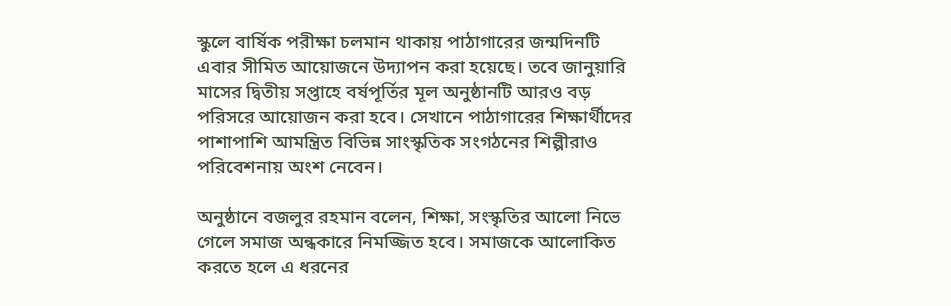স্কুলে বার্ষিক পরীক্ষা চলমান থাকায় পাঠাগারের জন্মদিনটি এবার সীমিত আয়োজনে উদ্যাপন করা হয়েছে। তবে জানুয়ারি মাসের দ্বিতীয় সপ্তাহে বর্ষপূর্তির মূল অনুষ্ঠানটি আরও বড় পরিসরে আয়োজন করা হবে। সেখানে পাঠাগারের শিক্ষার্থীদের পাশাপাশি আমন্ত্রিত বিভিন্ন সাংস্কৃতিক সংগঠনের শিল্পীরাও পরিবেশনায় অংশ নেবেন।

অনুষ্ঠানে বজলুর রহমান বলেন, শিক্ষা, সংস্কৃতির আলো নিভে গেলে সমাজ অন্ধকারে নিমজ্জিত হবে। সমাজকে আলোকিত করতে হলে এ ধরনের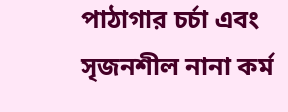পাঠাগার চর্চা এবং সৃজনশীল নানা কর্ম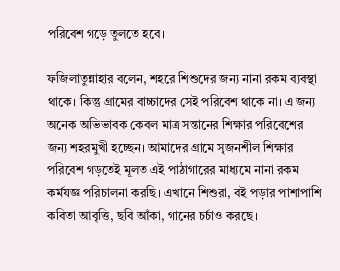পরিবেশ গড়ে তুলতে হবে।

ফজিলাতুন্নাহার বলেন, শহরে শিশুদের জন্য নানা রকম ব্যবস্থা থাকে। কিন্তু গ্রামের বাচ্চাদের সেই পরিবেশ থাকে না। এ জন্য অনেক অভিভাবক কেবল মাত্র সন্তানের শিক্ষার পরিবেশের জন্য শহরমুখী হচ্ছেন। আমাদের গ্রামে সৃজনশীল শিক্ষার পরিবেশ গড়তেই মূলত এই পাঠাগারের মাধ্যমে নানা রকম কর্মযজ্ঞ পরিচালনা করছি। এখানে শিশুরা, বই পড়ার পাশাপাশি কবিতা আবৃত্তি, ছবি আঁকা, গানের চর্চাও করছে।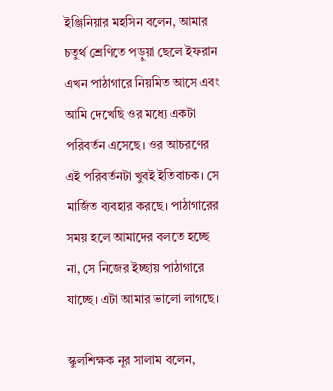ইঞ্জিনিয়ার মহসিন বলেন, আমার চতুর্থ শ্রেণিতে পড়ুয়া ছেলে ইফরান এখন পাঠাগারে নিয়মিত আসে এবং আমি দেখেছি ওর মধ্যে একটা পরিবর্তন এসেছে। ওর আচরণের এই পরিবর্তনটা খুবই ইতিবাচক। সে মার্জিত ব্যবহার করছে। পাঠাগারের সময় হলে আমাদের বলতে হচ্ছে না, সে নিজের ইচ্ছায় পাঠাগারে যাচ্ছে। এটা আমার ভালো লাগছে।

স্কুলশিক্ষক নূর সালাম বলেন,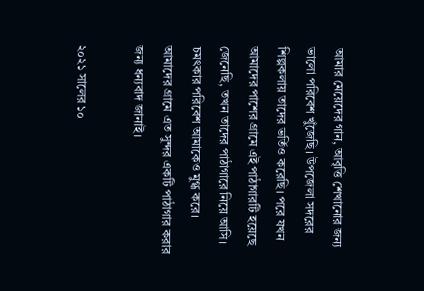আমার মেয়েদের গান, আবৃত্তি শেখানোর জন্য ভালো পরিবেশ খুঁজেছি। উপজেলা সদরের শিল্পকলায় তাদের ভর্তিও করেছি। পরে যখন আমাদের পাশের গ্রামে এই পাঠাগারটি হয়েছে জেনেছি, তখন তাদের পাঠাগারে নিয়ে আসি। চমৎকার পরিবেশ আমাকেও মুগ্ধ করে। আমাদের গ্রামে এত সুন্দর একটি পাঠাগার করার জন্য ধন্যবাদ জানাই।

২০২১ সালের ১০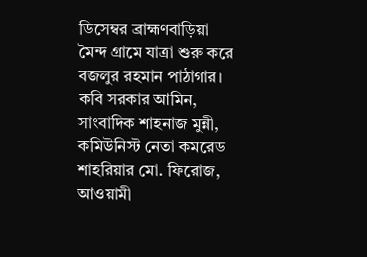ডিসেম্বর ব্রাহ্মণবাড়িয়া মৈন্দ গ্রামে যাত্রা শুরু করে বজলুর রহমান পাঠাগার। কবি সরকার আমিন, সাংবাদিক শাহনাজ মুন্নী, কমিউনিস্ট নেতা কমরেড শাহরিয়ার মো. ফিরোজ, আওয়ামী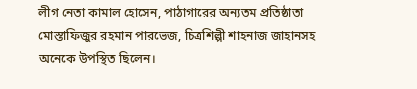লীগ নেতা কামাল হোসেন, পাঠাগারের অন্যতম প্রতিষ্ঠাতা মোস্তাফিজুর রহমান পারভেজ, চিত্রশিল্পী শাহনাজ জাহানসহ অনেকে উপস্থিত ছিলেন।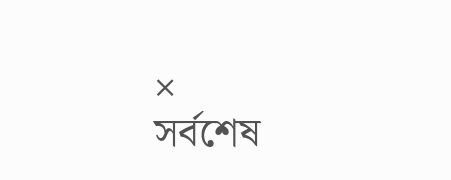×
সর্বশেষ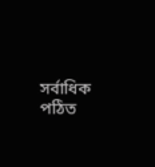সর্বাধিক পঠিত